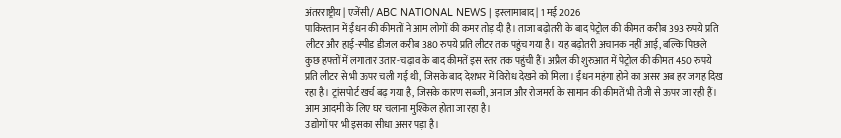अंतरराष्ट्रीय | एजेंसी/ ABC NATIONAL NEWS | इस्लामाबाद | 1 मई 2026
पाकिस्तान में ईंधन की कीमतों ने आम लोगों की कमर तोड़ दी है। ताजा बढ़ोतरी के बाद पेट्रोल की कीमत करीब 393 रुपये प्रति लीटर और हाई-स्पीड डीजल करीब 380 रुपये प्रति लीटर तक पहुंच गया है। यह बढ़ोतरी अचानक नहीं आई, बल्कि पिछले कुछ हफ्तों में लगातार उतार-चढ़ाव के बाद कीमतें इस स्तर तक पहुंची हैं। अप्रैल की शुरुआत में पेट्रोल की कीमत 450 रुपये प्रति लीटर से भी ऊपर चली गई थी, जिसके बाद देशभर में विरोध देखने को मिला। ईंधन महंगा होने का असर अब हर जगह दिख रहा है। ट्रांसपोर्ट खर्च बढ़ गया है, जिसके कारण सब्जी, अनाज और रोजमर्रा के सामान की कीमतें भी तेजी से ऊपर जा रही हैं। आम आदमी के लिए घर चलाना मुश्किल होता जा रहा है।
उद्योगों पर भी इसका सीधा असर पड़ा है।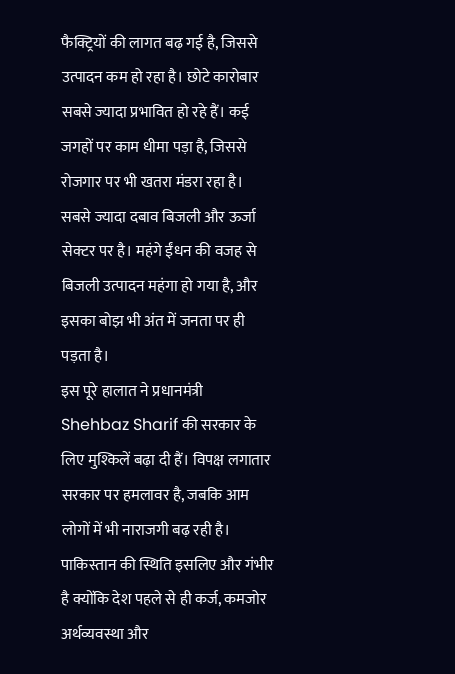फैक्ट्रियों की लागत बढ़ गई है, जिससे उत्पादन कम हो रहा है। छोटे कारोबार सबसे ज्यादा प्रभावित हो रहे हैं। कई जगहों पर काम धीमा पड़ा है, जिससे रोजगार पर भी खतरा मंडरा रहा है।
सबसे ज्यादा दबाव बिजली और ऊर्जा सेक्टर पर है। महंगे ईंधन की वजह से बिजली उत्पादन महंगा हो गया है, और इसका बोझ भी अंत में जनता पर ही पड़ता है।
इस पूरे हालात ने प्रधानमंत्री Shehbaz Sharif की सरकार के लिए मुश्किलें बढ़ा दी हैं। विपक्ष लगातार सरकार पर हमलावर है, जबकि आम लोगों में भी नाराजगी बढ़ रही है।
पाकिस्तान की स्थिति इसलिए और गंभीर है क्योंकि देश पहले से ही कर्ज, कमजोर अर्थव्यवस्था और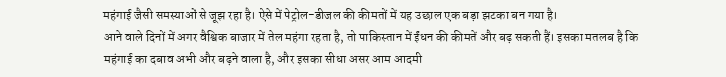महंगाई जैसी समस्याओं से जूझ रहा है। ऐसे में पेट्रोल-डीजल की कीमतों में यह उछाल एक बड़ा झटका बन गया है।
आने वाले दिनों में अगर वैश्विक बाजार में तेल महंगा रहता है, तो पाकिस्तान में ईंधन की कीमतें और बढ़ सकती हैं। इसका मतलब है कि महंगाई का दबाव अभी और बढ़ने वाला है, और इसका सीधा असर आम आदमी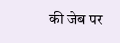की जेब पर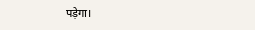पड़ेगा।